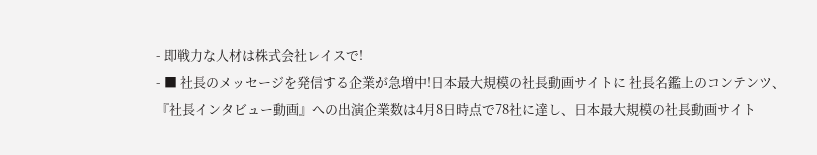- 即戦力な人材は株式会社レイスで!
- ■ 社長のメッセージを発信する企業が急増中!日本最大規模の社長動画サイトに 社長名鑑上のコンテンツ、『社長インタビュー動画』への出演企業数は4月8日時点で78社に達し、日本最大規模の社長動画サイト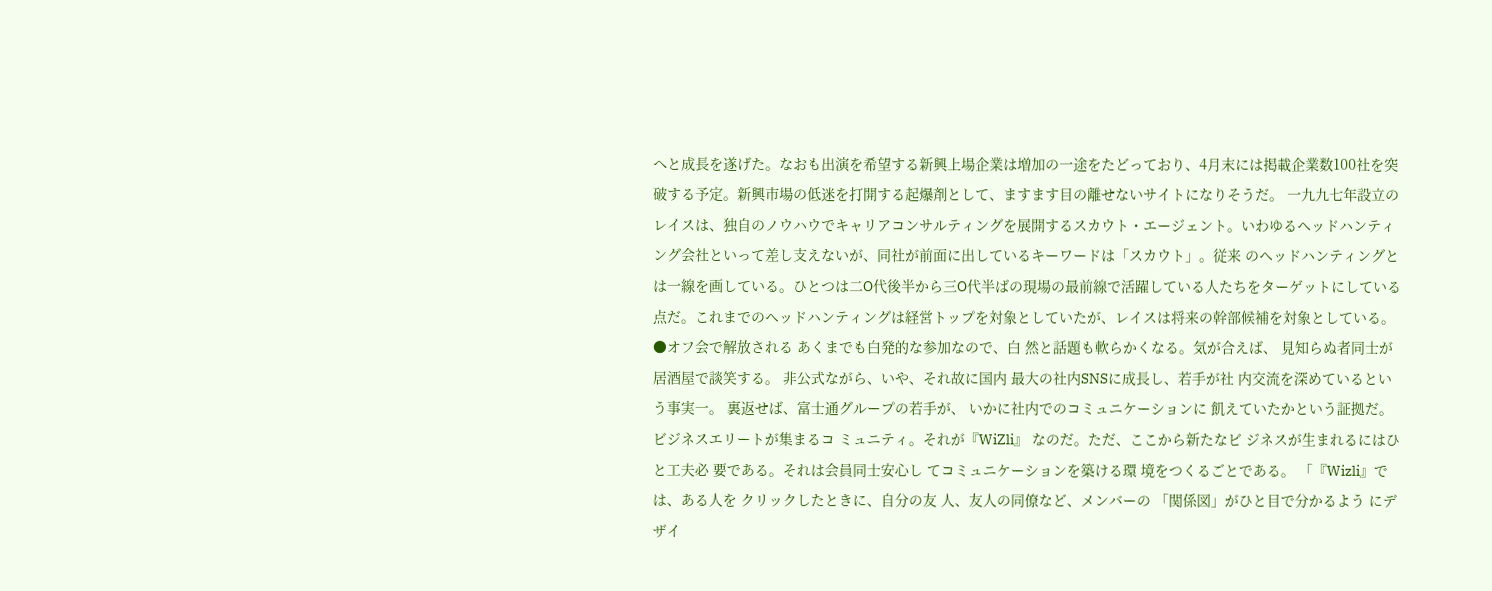へと成長を遂げた。なおも出演を希望する新興上場企業は増加の一途をたどっており、4月末には掲載企業数100社を突破する予定。新興市場の低迷を打開する起爆剤として、ますます目の離せないサイトになりそうだ。 一九九七年設立のレイスは、独自のノウハウでキャリアコンサルティングを展開するスカウト・エージェント。いわゆるヘッドハンティング会社といって差し支えないが、同社が前面に出しているキーワードは「スカウト」。従来 のヘッドハンティングとは一線を画している。ひとつは二O代後半から三O代半ばの現場の最前線で活躍している人たちをターゲットにしている点だ。これまでのヘッドハンティングは経営トップを対象としていたが、レイスは将来の幹部候補を対象としている。 ●オフ会で解放される あくまでも白発的な参加なので、白 然と話題も軟らかくなる。気が合えば、 見知らぬ者同士が居酒屋で談笑する。 非公式ながら、いや、それ故に国内 最大の社内SNSに成長し、若手が社 内交流を深めているという事実一。 裏返せば、富士通グループの若手が、 いかに社内でのコミュニケーションに 飢えていたかという証拠だ。 ビジネスエリートが集まるコ ミュニティ。それが『WiZli』 なのだ。ただ、ここから新たなビ ジネスが生まれるにはひと工夫必 要である。それは会員同士安心し てコミュニケーションを築ける環 境をつくるごとである。 「『Wizli』では、ある人を クリックしたときに、自分の友 人、友人の同僚など、メンバーの 「関係図」がひと目で分かるよう にデザイ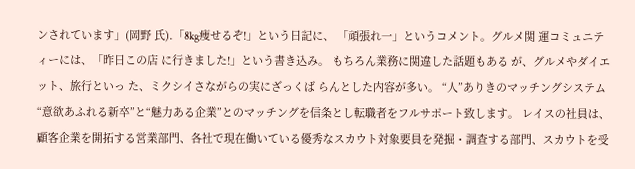ンされています」(岡野 氏).「8kg痩せるぞ!」という日記に、 「頑張れ一」というコメント。グルメ関 運コミュニティーには、「昨日この店 に行きました!」という書き込み。 もちろん業務に関違した話題もある が、グルメやダイエット、旅行といっ た、ミクシイさながらの実にざっくば らんとした内容が多い。 “人”ありきのマッチングシステム “意欲あふれる新卒”と“魅力ある企業”とのマッチングを信条とし転職者をフルサポート致します。 レイスの社員は、顧客企業を開拓する営業部門、各社で現在働いている優秀なスカウト対象要員を発掘・調査する部門、スカウトを受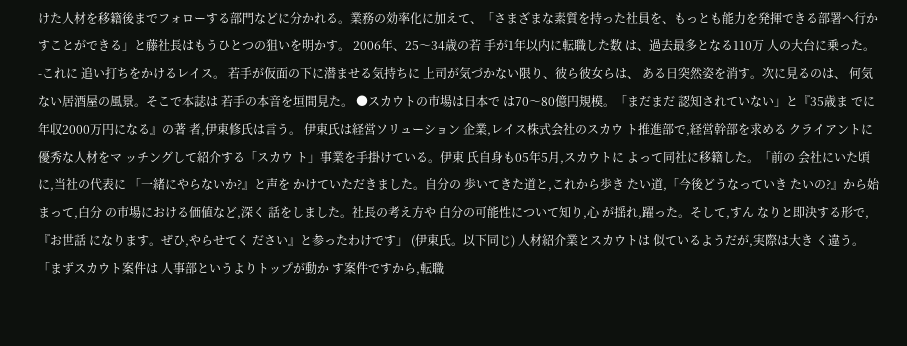けた人材を移籍後までフォローする部門などに分かれる。業務の効率化に加えて、「さまざまな素質を持った社員を、もっとも能力を発揮できる部署へ行かすことができる」と藤社長はもうひとつの狙いを明かす。 2006年、25〜34歳の若 手が1年以内に転職した数 は、過去最多となる110万 人の大台に乗った。-これに 追い打ちをかけるレイス。 若手が仮面の下に潜ませる気持ちに 上司が気づかない限り、彼ら彼女らは、 ある日突然姿を消す。次に見るのは、 何気ない居酒屋の風景。そこで本誌は 若手の本音を垣間見た。 ●スカウトの市場は日本で は70〜80億円規模。「まだまだ 認知されていない」と『35歳ま でに年収2000万円になる』の著 者,伊東修氏は言う。 伊東氏は経営ソリューション 企業,レイス株式会社のスカウ ト推進部で,経営幹部を求める クライアントに優秀な人材をマ ッチングして紹介する「スカウ ト」事業を手掛けている。伊東 氏自身も05年5月,スカウトに よって同社に移籍した。「前の 会社にいた頃に,当社の代表に 「一緒にやらないか?』と声を かけていただきました。自分の 歩いてきた道と,これから歩き たい道,「今後どうなっていき たいの?』から始まって,白分 の市場における価値など,深く 話をしました。社長の考え方や 白分の可能性について知り,心 が揺れ,躍った。そして,すん なりと即決する形で,『お世話 になります。ぜひ,やらせてく ださい』と参ったわけです」 (伊東氏。以下同じ) 人材紹介業とスカウトは 似ているようだが,実際は大き く違う。「まずスカウト案件は 人事部というよりトップが動か す案件ですから,転職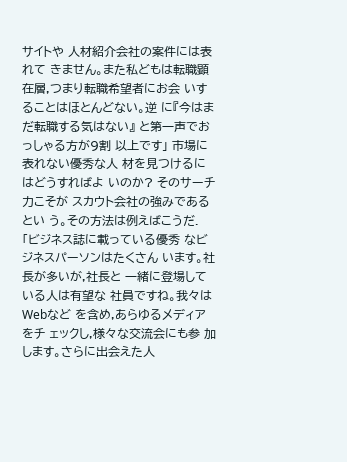サイトや 人材紹介会社の案件には表れて きません。また私どもは転職顕 在層,つまり転職希望者にお会 いすることはほとんどない。逆 に『今はまだ転職する気はない』 と第一声でおっしゃる方が9割 以上です」 市場に表れない優秀な人 材を見つけるにはどうすればよ いのか? そのサーチ力こそが スカウト会社の強みであるとい う。その方法は例えばこうだ. 「ビジネス誌に載っている優秀 なビジネスパーソンはたくさん います。社長が多いが,社長と 一緒に登場している人は有望な 社員ですね。我々はWebなど を含め,あらゆるメディアをチ ェックし,様々な交流会にも参 加します。さらに出会えた人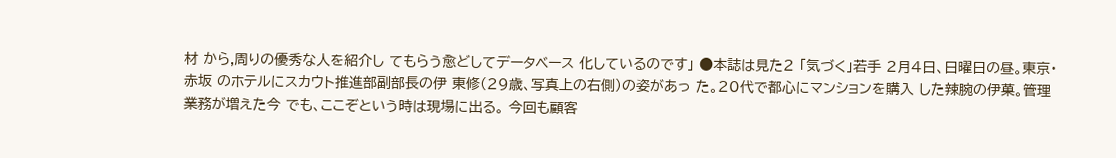材 から,周りの優秀な人を紹介し てもらう愈どしてデータベース 化しているのです」 ●本誌は見た2 「気づく」若手 2月4日、日曜日の昼。東京・赤坂 のホテルにスカウト推進部副部長の伊 東修(29歳、写真上の右側)の姿があっ た。20代で都心にマンションを購入 した辣腕の伊菓。管理業務が増えた今 でも、ここぞという時は現場に出る。 今回も顧客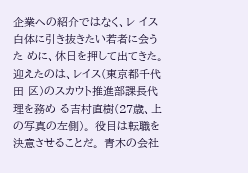企業への紹介ではなく、レ イス白体に引き抜きたい若者に会うた めに、休日を押して出てきた。 迎えたのは、レイス(東京都千代田 区)のスカウト推進部課長代理を務め る吉村直樹(27歳、上の写真の左側)。 役目は転職を決意させることだ。 青木の会社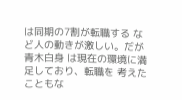は同期の7割が転職する など人の動きが激しい。だが青木白身 は現在の環境に満足しており、転職を 考えたこともな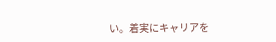い。着実にキャリアを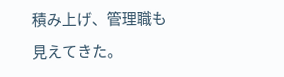積み上げ、管理職も見えてきた。